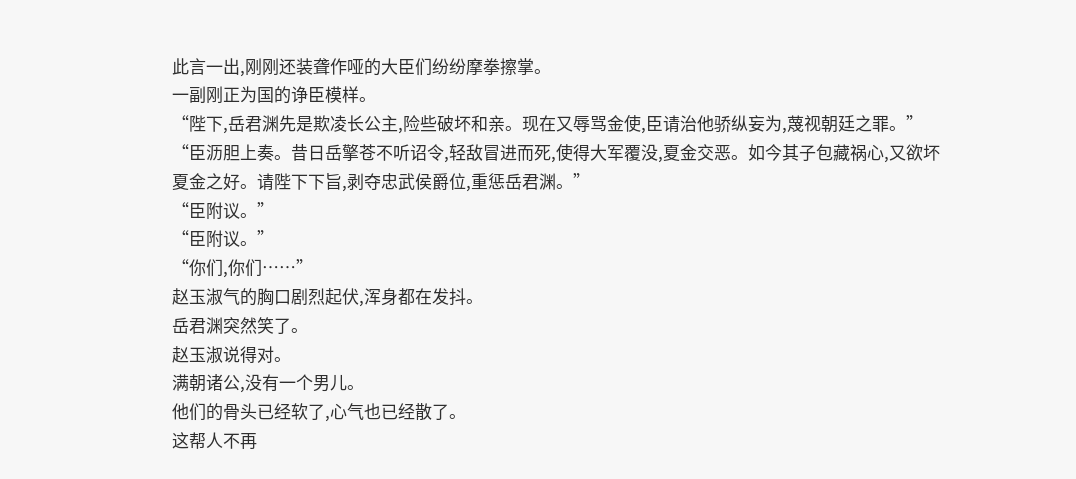此言一出,刚刚还装聋作哑的大臣们纷纷摩拳擦掌。
一副刚正为国的诤臣模样。
“陛下,岳君渊先是欺凌长公主,险些破坏和亲。现在又辱骂金使,臣请治他骄纵妄为,蔑视朝廷之罪。”
“臣沥胆上奏。昔日岳擎苍不听诏令,轻敌冒进而死,使得大军覆没,夏金交恶。如今其子包藏祸心,又欲坏夏金之好。请陛下下旨,剥夺忠武侯爵位,重惩岳君渊。”
“臣附议。”
“臣附议。”
“你们,你们……”
赵玉淑气的胸口剧烈起伏,浑身都在发抖。
岳君渊突然笑了。
赵玉淑说得对。
满朝诸公,没有一个男儿。
他们的骨头已经软了,心气也已经散了。
这帮人不再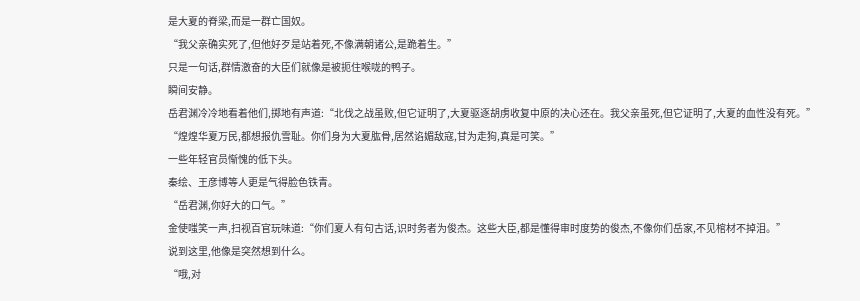是大夏的脊梁,而是一群亡国奴。
“我父亲确实死了,但他好歹是站着死,不像满朝诸公,是跪着生。”
只是一句话,群情激奋的大臣们就像是被扼住喉咙的鸭子。
瞬间安静。
岳君渊冷冷地看着他们,掷地有声道:“北伐之战虽败,但它证明了,大夏驱逐胡虏收复中原的决心还在。我父亲虽死,但它证明了,大夏的血性没有死。”
“煌煌华夏万民,都想报仇雪耻。你们身为大夏肱骨,居然谄媚敌寇,甘为走狗,真是可笑。”
一些年轻官员惭愧的低下头。
秦绘、王彦博等人更是气得脸色铁青。
“岳君渊,你好大的口气。”
金使嗤笑一声,扫视百官玩味道:“你们夏人有句古话,识时务者为俊杰。这些大臣,都是懂得审时度势的俊杰,不像你们岳家,不见棺材不掉泪。”
说到这里,他像是突然想到什么。
“哦,对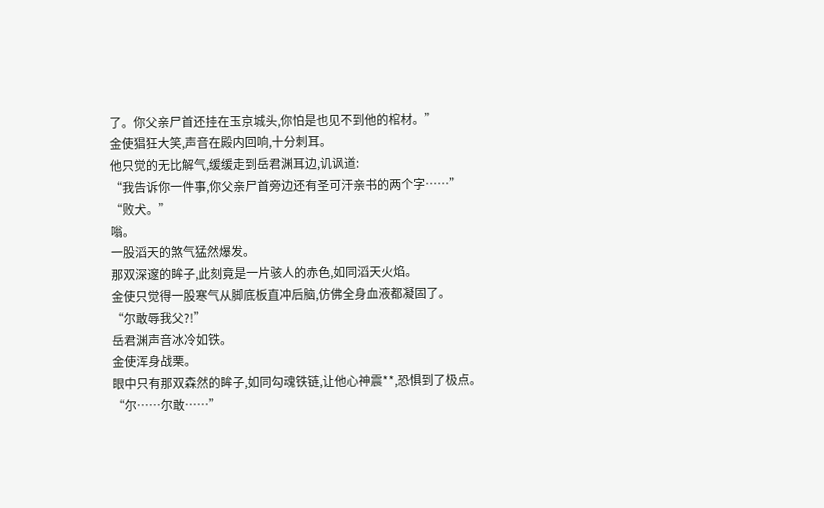了。你父亲尸首还挂在玉京城头,你怕是也见不到他的棺材。”
金使猖狂大笑,声音在殿内回响,十分刺耳。
他只觉的无比解气,缓缓走到岳君渊耳边,讥讽道:
“我告诉你一件事,你父亲尸首旁边还有圣可汗亲书的两个字……”
“败犬。”
嗡。
一股滔天的煞气猛然爆发。
那双深邃的眸子,此刻竟是一片骇人的赤色,如同滔天火焰。
金使只觉得一股寒气从脚底板直冲后脑,仿佛全身血液都凝固了。
“尔敢辱我父?!”
岳君渊声音冰冷如铁。
金使浑身战栗。
眼中只有那双森然的眸子,如同勾魂铁链,让他心神震**,恐惧到了极点。
“尔……尔敢……”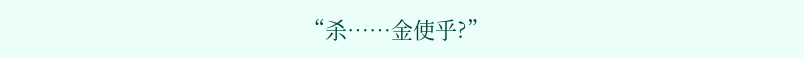“杀……金使乎?”